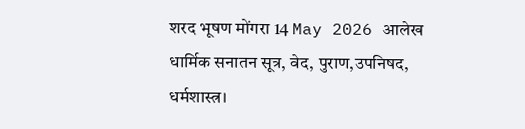शरद भूषण मोंगरा 14 May 2026 आलेख धार्मिक सनातन सूत्र, वेद, पुराण,उपनिषद, धर्मशास्त्र।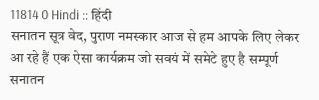11814 0 Hindi :: हिंदी
सनातन सूत्र वेद, पुराण नमस्कार आज से हम आपके लिए लेकर आ रहे हैं एक ऐसा कार्यक्रम जो सवयं में समेटे हुए है सम्पूर्ण सनातन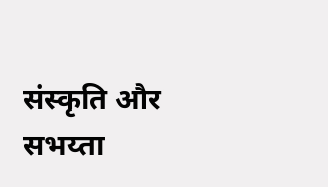संस्कृति और सभय्ता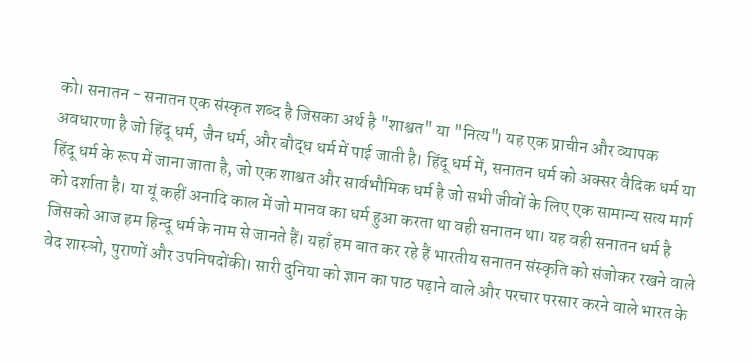को। सनातन - सनातन एक संस्कृत शब्द है जिसका अर्थ है "शाश्वत" या "नित्य"। यह एक प्राचीन और व्यापक अवधारणा है जो हिंदू धर्म, जैन धर्म, और बौद्ध धर्म में पाई जाती है। हिंदू धर्म में, सनातन धर्म को अक्सर वैदिक धर्म या हिंदू धर्म के रूप में जाना जाता है, जो एक शाश्वत और सार्वभौमिक धर्म है जो सभी जीवों के लिए एक सामान्य सत्य मार्ग को दर्शाता है। या यूं कहीं अनादि काल में जो मानव का धर्म हुआ करता था वही सनातन था। यह वही सनातन धर्म है जिसको आज हम हिन्दू धर्म के नाम से जानते हैं। यहाँ हम बात कर रहे हैं भारतीय सनातन संस्कृति को संजोकर रखने वाले वेद शास्ञो, पुराणों और उपनिषदोंकी। सारी दुनिया को ज्ञान का पाठ पढ़ाने वाले और परचार परसार करने वाले भारत के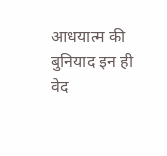आधयात्म की बुनियाद इन ही वेद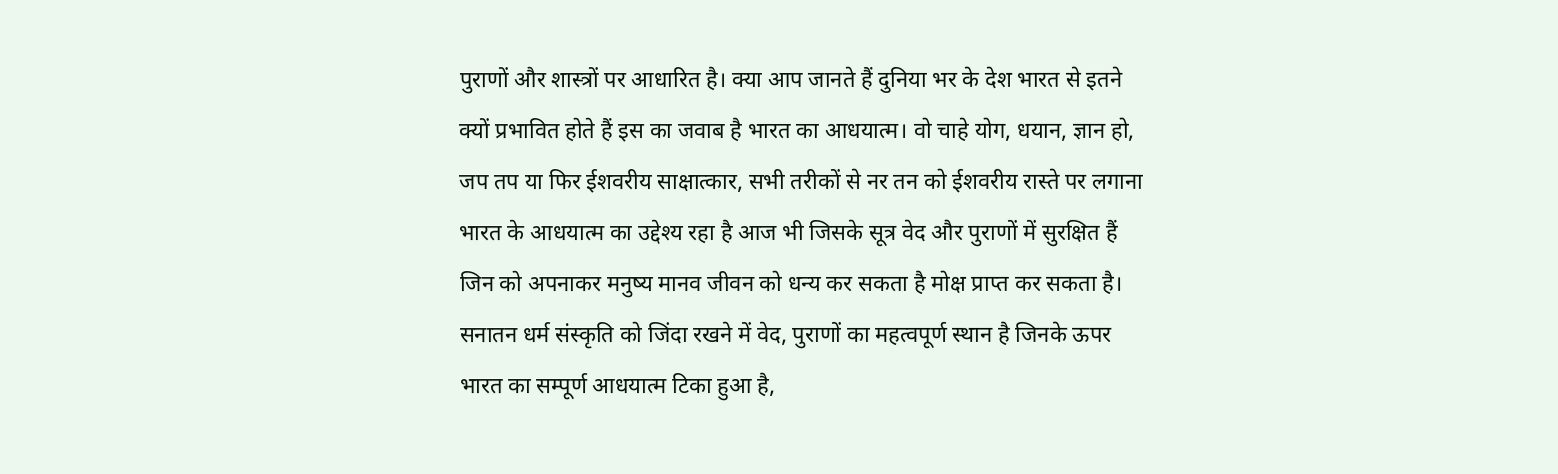पुराणों और शास्त्रों पर आधारित है। क्या आप जानते हैं दुनिया भर के देश भारत से इतने क्यों प्रभावित होते हैं इस का जवाब है भारत का आधयात्म। वो चाहे योग, धयान, ज्ञान हो, जप तप या फिर ईशवरीय साक्षात्कार, सभी तरीकों से नर तन को ईशवरीय रास्ते पर लगाना भारत के आधयात्म का उद्देश्य रहा है आज भी जिसके सूत्र वेद और पुराणों में सुरक्षित हैं जिन को अपनाकर मनुष्य मानव जीवन को धन्य कर सकता है मोक्ष प्राप्त कर सकता है। सनातन धर्म संस्कृति को जिंदा रखने में वेद, पुराणों का महत्वपूर्ण स्थान है जिनके ऊपर भारत का सम्पूर्ण आधयात्म टिका हुआ है,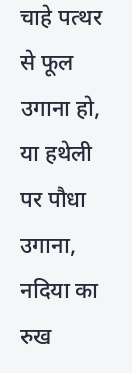चाहे पत्थर से फूल उगाना हो, या हथेली पर पौधा उगाना, नदिया का रुख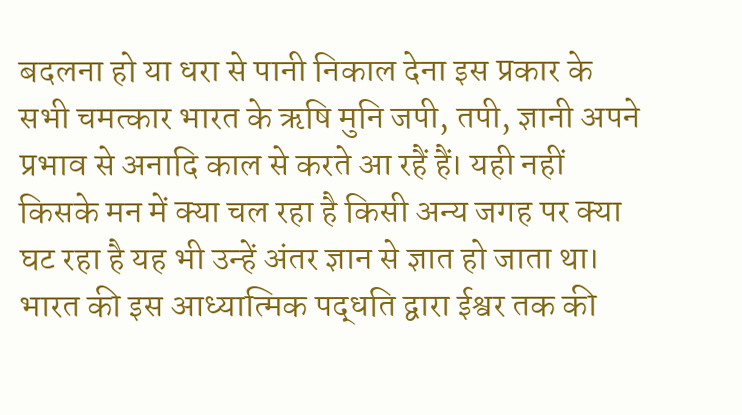बदलना हो या धरा से पानी निकाल देना इस प्रकार के सभी चमत्कार भारत के ऋषि मुनि जपी, तपी, ज्ञानी अपने प्रभाव से अनादि काल से करते आ रहैं हैं। यही नहीं किसके मन में क्या चल रहा है किसी अन्य जगह पर क्या घट रहा है यह भी उन्हें अंतर ज्ञान से ज्ञात हो जाता था। भारत की इस आध्यात्मिक पद्धति द्वारा ईश्वर तक की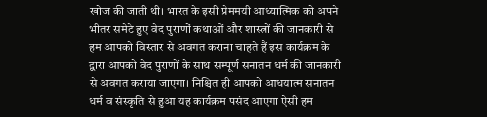खोज की जाती थी। भारत के इसी प्रेममयी आध्यात्मिक को अपने भीतर समेटे हुए वेद पुराणों कथाओं और शास्त्रों की जानकारी से हम आपको विस्तार से अवगत कराना चाहते हैं इस कार्यक्रम के द्वारा आपको वेद पुराणों के साथ सम्पूर्ण सनातन धर्म की जानकारी से अवगत कराया जाएगा। निश्चित ही आपको आधयात्म सनातन धर्म व संस्कृति से हुआ यह कार्यक्रम पसंद आएगा ऐसी हम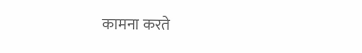कामना करते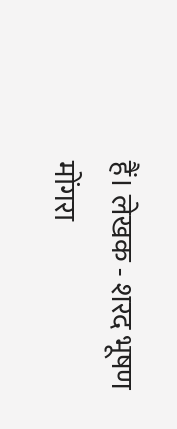हैं। लेखक - शरद भूषण मोंगरा